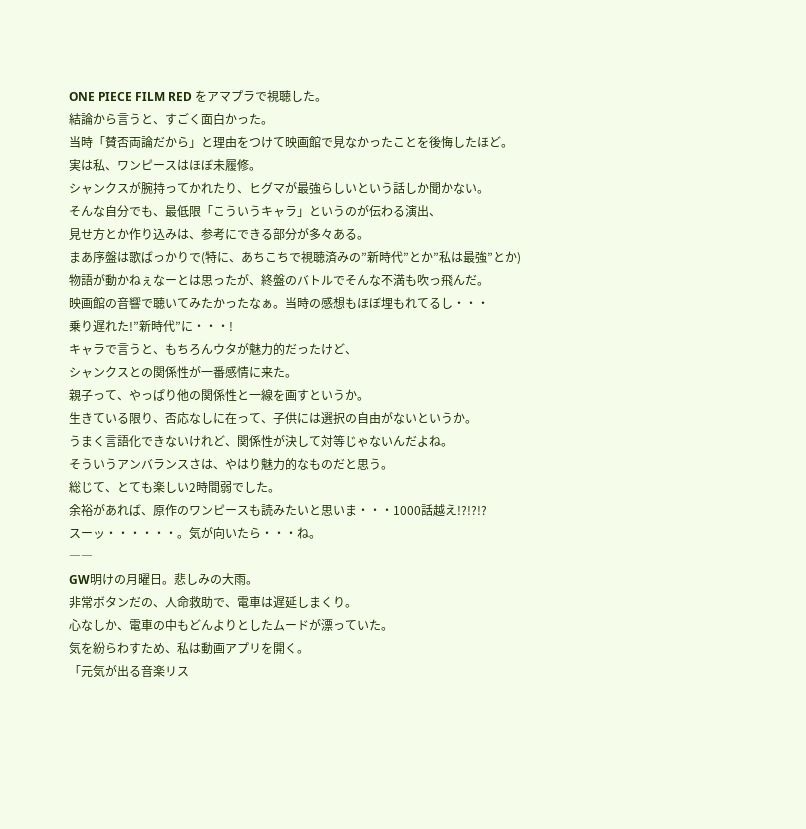ONE PIECE FILM RED をアマプラで視聴した。
結論から言うと、すごく面白かった。
当時「賛否両論だから」と理由をつけて映画館で見なかったことを後悔したほど。
実は私、ワンピースはほぼ未履修。
シャンクスが腕持ってかれたり、ヒグマが最強らしいという話しか聞かない。
そんな自分でも、最低限「こういうキャラ」というのが伝わる演出、
見せ方とか作り込みは、参考にできる部分が多々ある。
まあ序盤は歌ばっかりで(特に、あちこちで視聴済みの”新時代”とか”私は最強”とか)
物語が動かねぇなーとは思ったが、終盤のバトルでそんな不満も吹っ飛んだ。
映画館の音響で聴いてみたかったなぁ。当時の感想もほぼ埋もれてるし・・・
乗り遅れた!”新時代”に・・・!
キャラで言うと、もちろんウタが魅力的だったけど、
シャンクスとの関係性が一番感情に来た。
親子って、やっぱり他の関係性と一線を画すというか。
生きている限り、否応なしに在って、子供には選択の自由がないというか。
うまく言語化できないけれど、関係性が決して対等じゃないんだよね。
そういうアンバランスさは、やはり魅力的なものだと思う。
総じて、とても楽しい2時間弱でした。
余裕があれば、原作のワンピースも読みたいと思いま・・・1000話越え!?!?!?
スーッ・・・・・・。気が向いたら・・・ね。
――
GW明けの月曜日。悲しみの大雨。
非常ボタンだの、人命救助で、電車は遅延しまくり。
心なしか、電車の中もどんよりとしたムードが漂っていた。
気を紛らわすため、私は動画アプリを開く。
「元気が出る音楽リス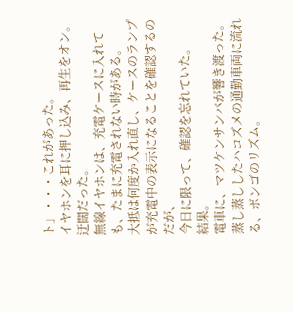ト」・・・これがあった。
イヤホンを耳に押し込み、再生をオン。
迂闊だった。
無線イヤホンは、充電ケースに入れても、たまに充電されない時がある。
大抵は何度か入れ直し、ケースのランプが充電中の表示になることを確認するのだが、
今日に限って、確認を忘れていた。
結果。
電車に、マツケンサンバが響き渡った。
蒸し蒸ししたハコズメの通勤車両に流れる、ボンゴのリズム。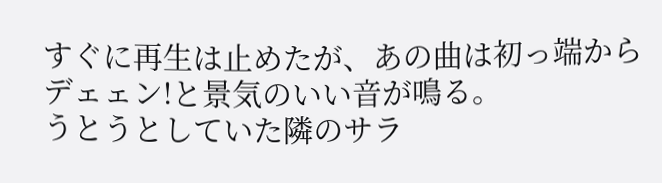すぐに再生は止めたが、あの曲は初っ端からデェェン!と景気のいい音が鳴る。
うとうとしていた隣のサラ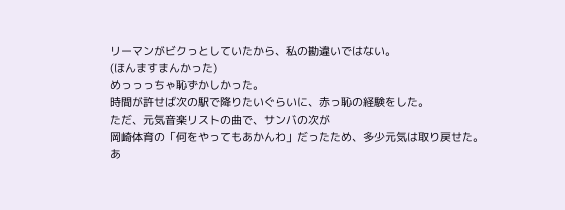リーマンがビクっとしていたから、私の勘違いではない。
(ほんますまんかった)
めっっっちゃ恥ずかしかった。
時間が許せば次の駅で降りたいぐらいに、赤っ恥の経験をした。
ただ、元気音楽リストの曲で、サンバの次が
岡崎体育の「何をやってもあかんわ」だったため、多少元気は取り戻せた。
あ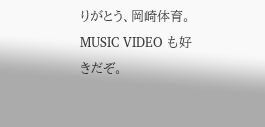りがとう、岡崎体育。MUSIC VIDEO も好きだぞ。